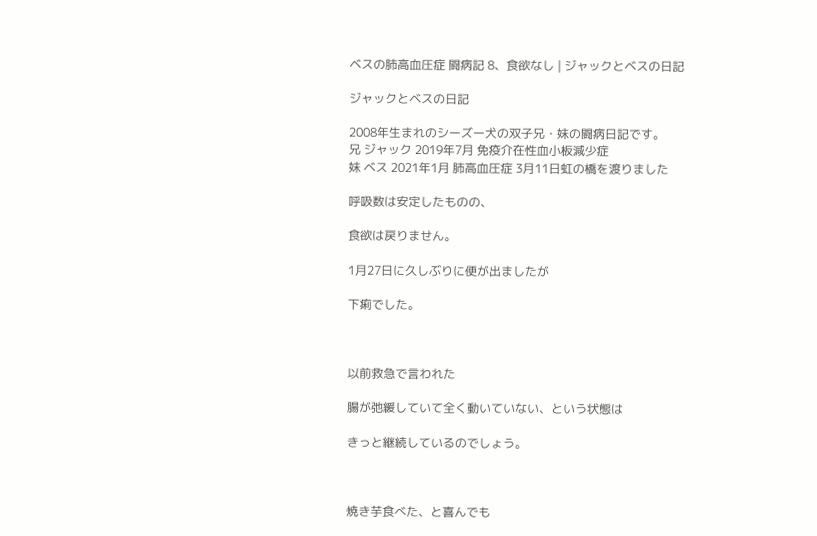ベスの肺高血圧症 闘病記 8、食欲なし | ジャックとベスの日記

ジャックとベスの日記

2008年生まれのシーズー犬の双子兄・妹の闘病日記です。
兄 ジャック 2019年7月 免疫介在性血小板減少症
妹 ベス 2021年1月 肺高血圧症 3月11日虹の橋を渡りました

呼吸数は安定したものの、

食欲は戻りません。

1月27日に久しぶりに便が出ましたが

下痢でした。



以前救急で言われた

腸が弛緩していて全く動いていない、という状態は

きっと継続しているのでしょう。



焼き芋食べた、と喜んでも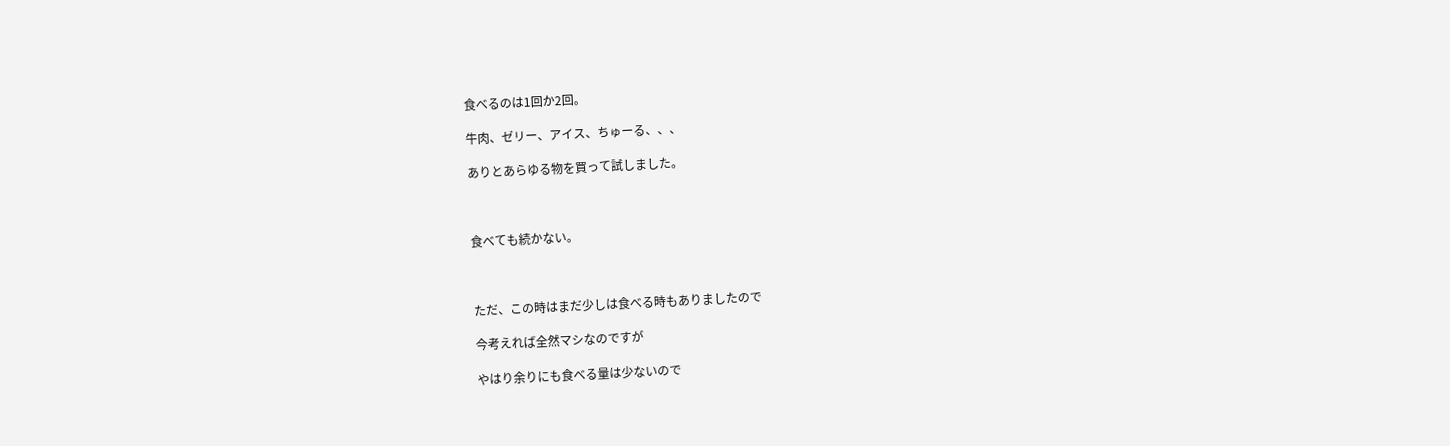食べるのは1回か2回。

牛肉、ゼリー、アイス、ちゅーる、、、

ありとあらゆる物を買って試しました。



食べても続かない。



ただ、この時はまだ少しは食べる時もありましたので

今考えれば全然マシなのですが

やはり余りにも食べる量は少ないので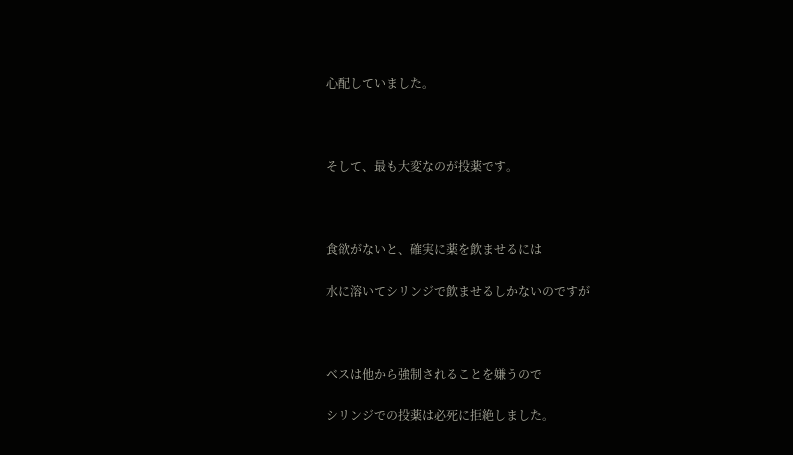心配していました。



そして、最も大変なのが投薬です。



食欲がないと、確実に薬を飲ませるには

水に溶いてシリンジで飲ませるしかないのですが



ベスは他から強制されることを嫌うので

シリンジでの投薬は必死に拒絶しました。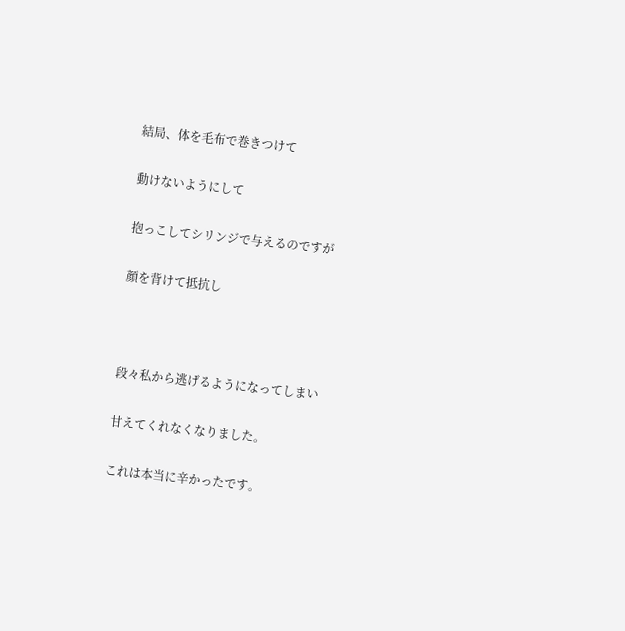結局、体を毛布で巻きつけて

動けないようにして

抱っこしてシリンジで与えるのですが

顔を背けて抵抗し



段々私から逃げるようになってしまい

甘えてくれなくなりました。

これは本当に辛かったです。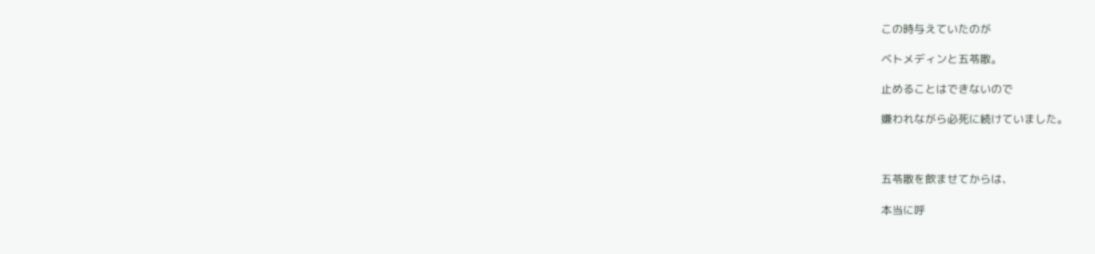この時与えていたのが

ベトメディンと五苓散。

止めることはできないので

嫌われながら必死に続けていました。



五苓散を飲ませてからは、

本当に呼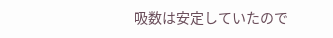吸数は安定していたので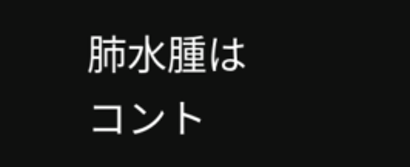肺水腫はコント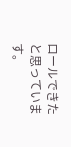ロールできたと思っています。